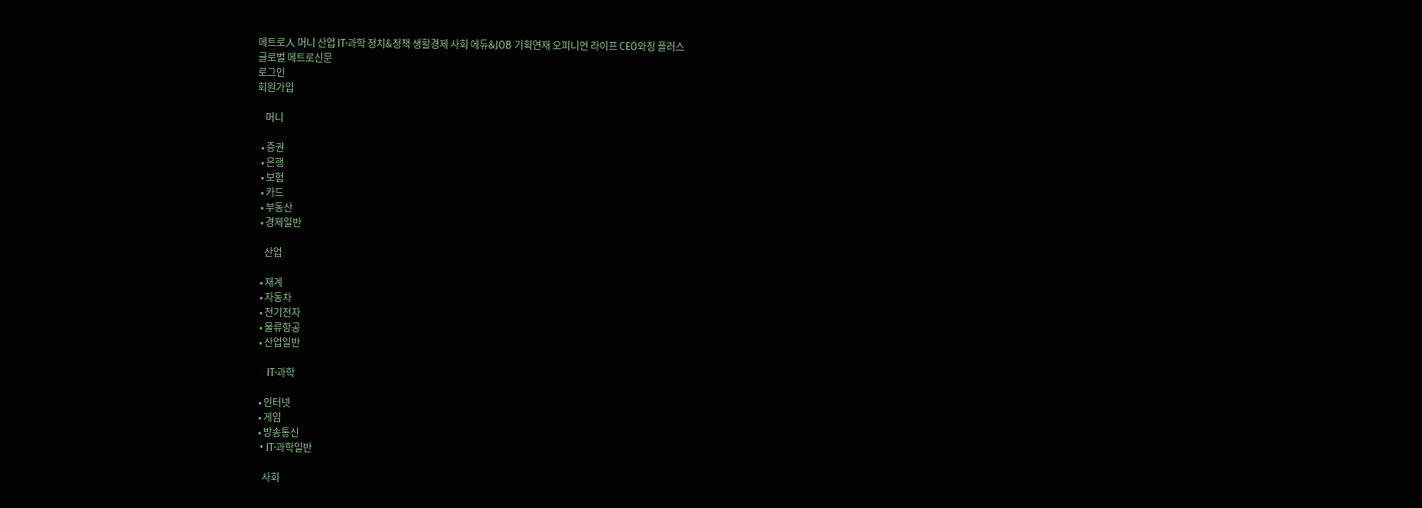메트로人 머니 산업 IT·과학 정치&정책 생활경제 사회 에듀&JOB 기획연재 오피니언 라이프 CEO와칭 플러스
글로벌 메트로신문
로그인
회원가입

    머니

  • 증권
  • 은행
  • 보험
  • 카드
  • 부동산
  • 경제일반

    산업

  • 재계
  • 자동차
  • 전기전자
  • 물류항공
  • 산업일반

    IT·과학

  • 인터넷
  • 게임
  • 방송통신
  • IT·과학일반

    사회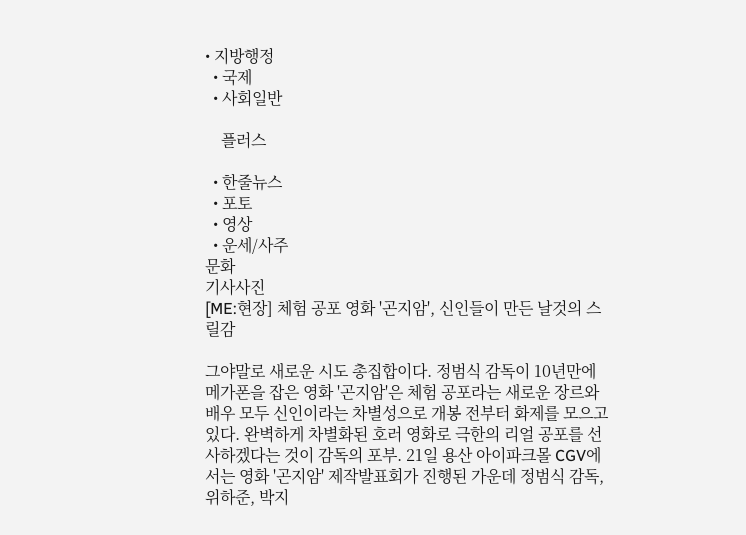• 지방행정
  • 국제
  • 사회일반

    플러스

  • 한줄뉴스
  • 포토
  • 영상
  • 운세/사주
문화
기사사진
[ME:현장] 체험 공포 영화 '곤지암', 신인들이 만든 날것의 스릴감

그야말로 새로운 시도 총집합이다. 정범식 감독이 10년만에 메가폰을 잡은 영화 '곤지암'은 체험 공포라는 새로운 장르와 배우 모두 신인이라는 차별성으로 개봉 전부터 화제를 모으고 있다. 완벽하게 차별화된 호러 영화로 극한의 리얼 공포를 선사하겠다는 것이 감독의 포부. 21일 용산 아이파크몰 CGV에서는 영화 '곤지암' 제작발표회가 진행된 가운데 정범식 감독, 위하준, 박지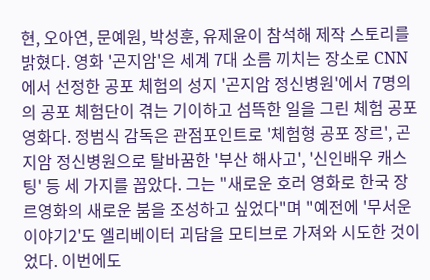현, 오아연, 문예원, 박성훈, 유제윤이 참석해 제작 스토리를 밝혔다. 영화 '곤지암'은 세계 7대 소름 끼치는 장소로 CNN에서 선정한 공포 체험의 성지 '곤지암 정신병원'에서 7명의의 공포 체험단이 겪는 기이하고 섬뜩한 일을 그린 체험 공포 영화다. 정범식 감독은 관점포인트로 '체험형 공포 장르', 곤지암 정신병원으로 탈바꿈한 '부산 해사고', '신인배우 캐스팅' 등 세 가지를 꼽았다. 그는 "새로운 호러 영화로 한국 장르영화의 새로운 붐을 조성하고 싶었다"며 "예전에 '무서운 이야기2'도 엘리베이터 괴담을 모티브로 가져와 시도한 것이었다. 이번에도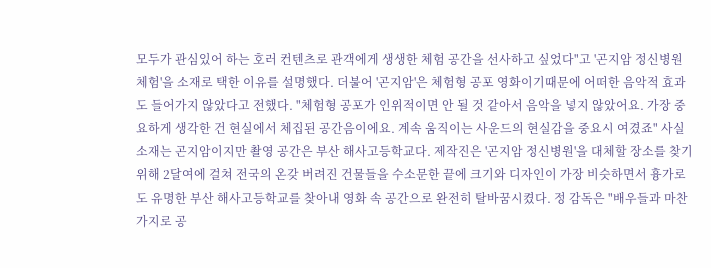모두가 관심있어 하는 호러 컨텐츠로 관객에게 생생한 체험 공간을 선사하고 싶었다"고 '곤지암 정신병원 체험'을 소재로 택한 이유를 설명했다. 더불어 '곤지암'은 체험형 공포 영화이기때문에 어떠한 음악적 효과도 들어가지 않았다고 전했다. "체험형 공포가 인위적이면 안 될 것 같아서 음악을 넣지 않았어요. 가장 중요하게 생각한 건 현실에서 체집된 공간음이에요. 계속 움직이는 사운드의 현실감을 중요시 여겼죠" 사실 소재는 곤지암이지만 촬영 공간은 부산 해사고등학교다. 제작진은 '곤지암 정신병원'을 대체할 장소를 찾기 위해 2달여에 걸쳐 전국의 온갖 버려진 건물들을 수소문한 끝에 크기와 디자인이 가장 비슷하면서 흉가로도 유명한 부산 해사고등학교를 찾아내 영화 속 공간으로 완전히 탈바꿈시켰다. 정 감독은 "배우들과 마찬가지로 공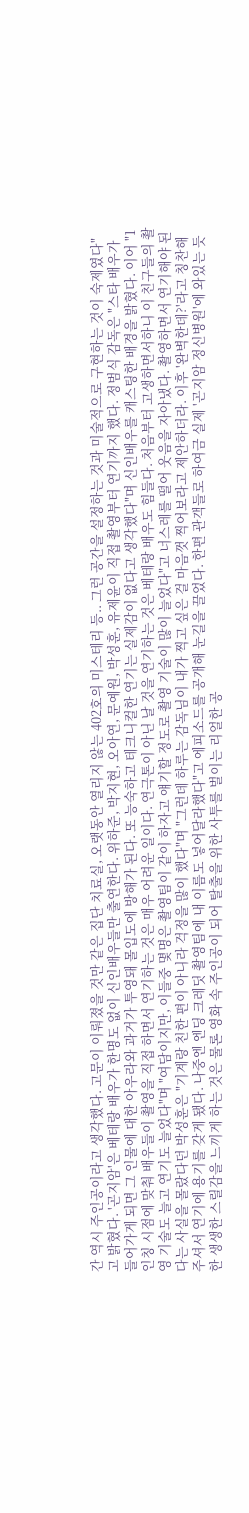간 역시 주인공이라고 생각했다. 고문이 이뤄졌을 것만 같은 집단 치료실, 오랫동안 열리지 않는 402호의 미스테리 등.. 그런 공간을 설정하는 것과 미술적으로 구현하는 것이 숙제였다"고 밝혔다. '곤지암'은 베테랑 배우가 한명도 없이 신인배우들만 출연한다. 위하준, 박지현, 오아연, 문예원, 박성훈, 유제윤이 직접 촬영부터 연기까지 했다. 정범식 감독은 "스타 배우가 들어가게 되면 그 인물에 대한 아우라와 과거가 투영돼 몰입도에 방해가 된다. 또 능숙하고 테크니컬한 연기는 실제감이 없다고 생각했다"며 신인배우를 캐스팅한 배경을 밝혔다. 이어 "1인칭 시점에 맞춰 배우들이 촬영을 직접 하면서 연기하는 것은 매우 어려운 일이다. 연극톤이 아닌 날 것을 연기하는 것은 베테랑 배우도 힘들다. 처음부터 고생하면서하니 이 친구들의 촬영 기술도 늘고 연기도 늘었다"며 "여담이지만, 이들중 몇명은 촬영팀이 같이 하자고 얘기할 정도로 촬영 기술이 많이 늘었다"고 너스레를 떨어 웃음을 자아냈다. 촬영하면서 연기해야 된다는 사실을 몰랐다던 박성훈은 "기계랑 친한 편이 아니라 걱정을 많이 했다"며 "그런데 하루는 감독님이 내가 찍고 싶은 걸 마음껏 찍어보라고 제안하더라. 이후 '완벽한데?'라고 칭찬해주셔서 연기에 용기를 갖게 됐다. 나중엔 엔딩 크레딧 촬영팀에 내 이름도 넣어달라했다"고 에피소드를 공개해 눈길을 끌었다. 한편 관객들로 하여금 실제 '곤지암 정신병원'에 와있는 듯한 생생한 스릴감을 느끼게 하는 것은 물론 영화 속 주인공이 되어 탈출을 위한 사투를 벌이는 리얼한 공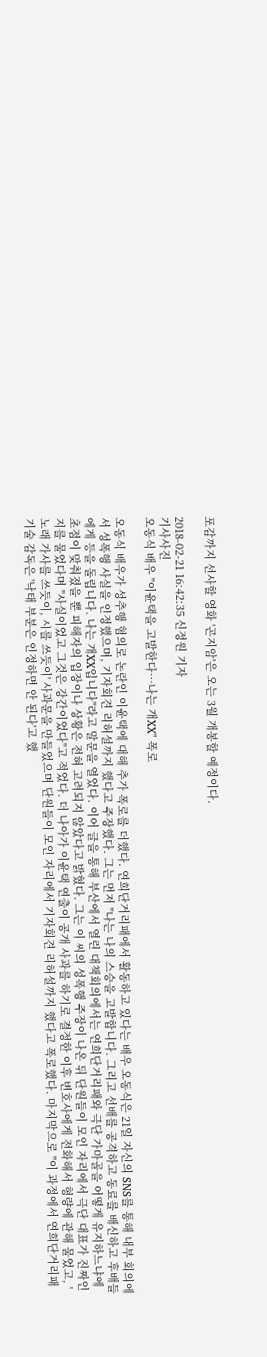포감까지 선사할 영화 '곤지암'은 오는 3월 개봉할 예정이다.

2018-02-21 16:42:35 신정원 기자
기사사진
오동식 배우 "이윤택을 고발한다…나는 개XX" 폭로

오동식 배우가 성추행 혐의로 논란인 이윤택에 대해 추가 폭로를 더했다. 연희단거리패에서 활동하고 있다는 배우 오동식은 21일 자신의 SNS를 통해 내부 회의에서 성폭행 사실을 인정했으며, 기자회견 리허설까지 했다고 주장했다. 그는 먼저 "나는 나의 스승을 고발합니다. 그리고 선배를 공격하고 동료를 배신하고 후배들에게 등을 돌립니다. 나는 개XX입니다"라고 말문을 열었다. 이어 글을 통해 부산에서 열린 대책회의에서는 연희단거리패와 극단 가마골을 어떻게 유지하느냐에 초점이 맞춰졌을 뿐 피해자의 입장이나 상황은 전혀 고려되지 않았다고 밝혔다. 그는 이 씨의 성폭행 주장이 나온 뒤 단원들이 모인 자리에서 극단 대표가 진짜인지를 물었다며 "사실이었고 그것은 강간이었다"고 적었다. 더 나아가 이윤택 연출이 공개 사과를 하기로 결정한 이후 변호사에게 전화해서 형량에 관해 물었고, '노래 가사를 쓰듯이, 시를 쓰듯이' 사과문을 만들었으며 단원들이 모인 자리에서 기자회견 리허설까지 했다고 폭로했다. 마지막으로 "이 과정에서 연희단거리패 기술 감독은 '낙태 부분은 인정하면 안 된다'고 했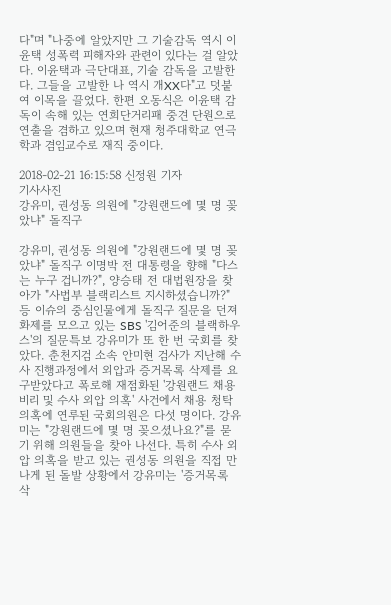다"며 "나중에 알았지만 그 기술감독 역시 이윤택 성폭력 피해자와 관련이 있다는 걸 알았다. 이윤택과 극단대표, 기술 감독을 고발한다. 그들을 고발한 나 역시 개XX다"고 덧붙여 이목을 끌었다. 한편 오동식은 이윤택 감독이 속해 있는 연희단거리패 중견 단원으로 연출을 겸하고 있으며 현재 청주대학교 연극학과 겸임교수로 재직 중이다.

2018-02-21 16:15:58 신정원 기자
기사사진
강유미, 권성동 의원에 "강원랜드에 몇 명 꽂았냐" 돌직구

강유미, 권성동 의원에 "강원랜드에 몇 명 꽂았냐" 돌직구 이명박 전 대통령을 향해 "다스는 누구 겁니까?", 양승태 전 대법원장을 찾아가 "사법부 블랙리스트 지시하셨습니까?" 등 이슈의 중심인물에게 돌직구 질문을 던져 화제를 모으고 있는 SBS '김어준의 블랙하우스'의 질문특보 강유미가 또 한 번 국회를 찾았다. 춘천지검 소속 안미현 검사가 지난해 수사 진행과정에서 외압과 증거목록 삭제를 요구받았다고 폭로해 재점화된 '강원랜드 채용 비리 및 수사 외압 의혹' 사건에서 채용 청탁 의혹에 연루된 국회의원은 다섯 명이다. 강유미는 "강원랜드에 몇 명 꽂으셨나요?"를 묻기 위해 의원들을 찾아 나선다. 특히 수사 외압 의혹을 받고 있는 권성동 의원을 직접 만나게 된 돌발 상황에서 강유미는 '증거목록 삭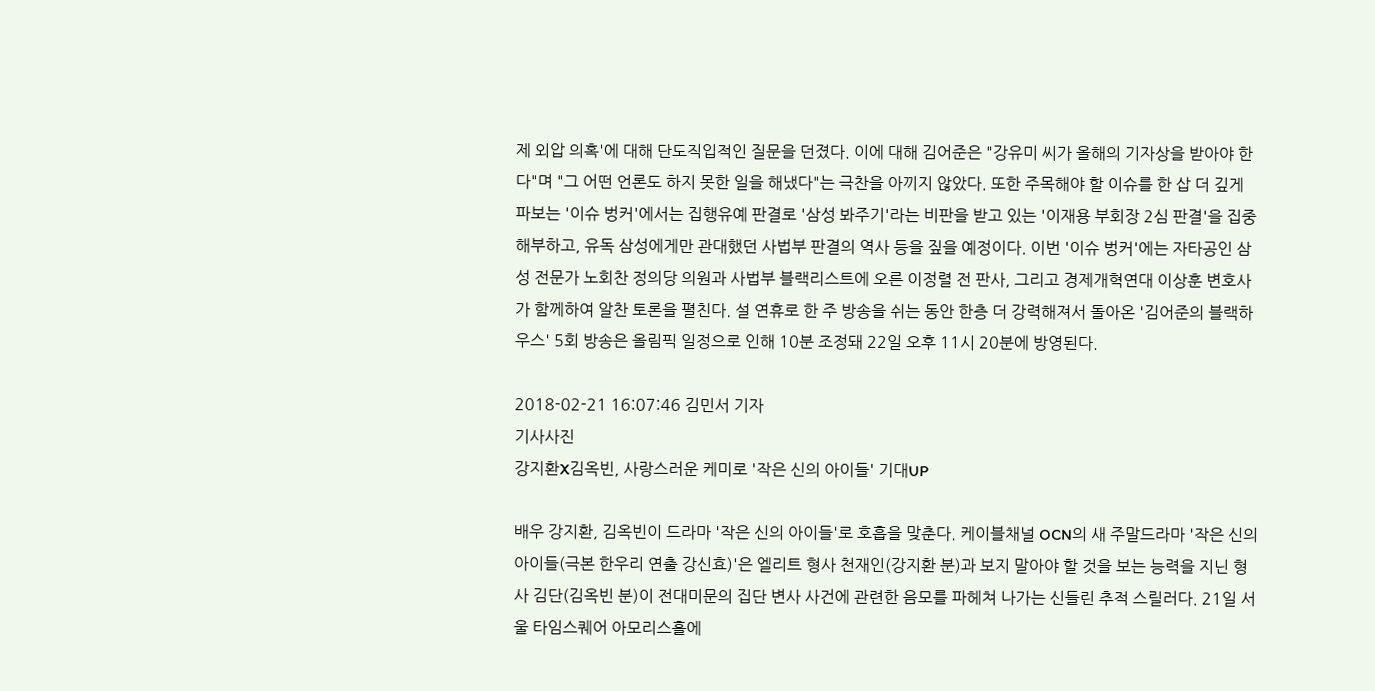제 외압 의혹'에 대해 단도직입적인 질문을 던졌다. 이에 대해 김어준은 "강유미 씨가 올해의 기자상을 받아야 한다"며 "그 어떤 언론도 하지 못한 일을 해냈다"는 극찬을 아끼지 않았다. 또한 주목해야 할 이슈를 한 삽 더 깊게 파보는 '이슈 벙커'에서는 집행유예 판결로 '삼성 봐주기'라는 비판을 받고 있는 '이재용 부회장 2심 판결'을 집중 해부하고, 유독 삼성에게만 관대했던 사법부 판결의 역사 등을 짚을 예정이다. 이번 '이슈 벙커'에는 자타공인 삼성 전문가 노회찬 정의당 의원과 사법부 블랙리스트에 오른 이정렬 전 판사, 그리고 경제개혁연대 이상훈 변호사가 함께하여 알찬 토론을 펼친다. 설 연휴로 한 주 방송을 쉬는 동안 한층 더 강력해져서 돌아온 '김어준의 블랙하우스' 5회 방송은 올림픽 일정으로 인해 10분 조정돼 22일 오후 11시 20분에 방영된다.

2018-02-21 16:07:46 김민서 기자
기사사진
강지환X김옥빈, 사랑스러운 케미로 '작은 신의 아이들' 기대UP

배우 강지환, 김옥빈이 드라마 '작은 신의 아이들'로 호흡을 맞춘다. 케이블채널 OCN의 새 주말드라마 '작은 신의 아이들(극본 한우리 연출 강신효)'은 엘리트 형사 천재인(강지환 분)과 보지 말아야 할 것을 보는 능력을 지닌 형사 김단(김옥빈 분)이 전대미문의 집단 변사 사건에 관련한 음모를 파헤쳐 나가는 신들린 추적 스릴러다. 21일 서울 타임스퀘어 아모리스홀에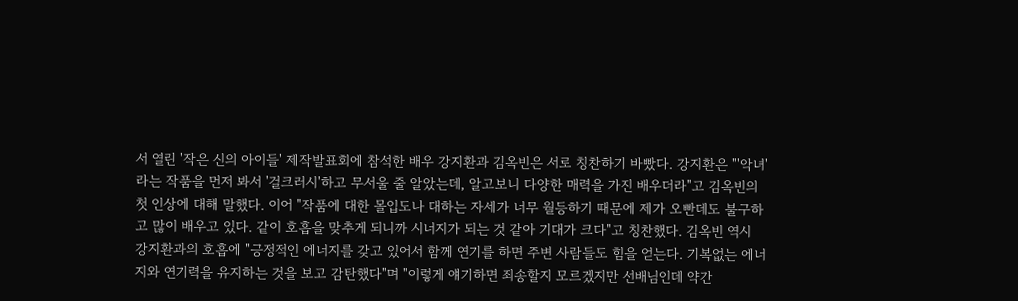서 열린 '작은 신의 아이들' 제작발표회에 참석한 배우 강지환과 김옥빈은 서로 칭찬하기 바빴다. 강지환은 "'악녀'라는 작품을 먼저 봐서 '걸크러시'하고 무서울 줄 알았는데, 알고보니 다양한 매력을 가진 배우더라"고 김옥빈의 첫 인상에 대해 말했다. 이어 "작품에 대한 몰입도나 대하는 자세가 너무 월등하기 때문에 제가 오빤데도 불구하고 많이 배우고 있다. 같이 호흡을 맞추게 되니까 시너지가 되는 것 같아 기대가 크다"고 칭찬했다. 김옥빈 역시 강지환과의 호흡에 "긍정적인 에너지를 갖고 있어서 함께 연기를 하면 주변 사람들도 힘을 얻는다. 기복없는 에너지와 연기력을 유지하는 것을 보고 감탄했다"며 "이렇게 얘기하면 죄송할지 모르겠지만 선배님인데 약간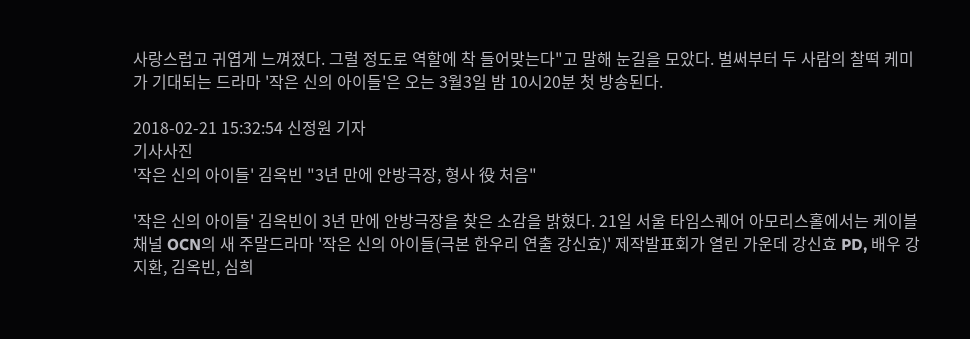사랑스럽고 귀엽게 느껴졌다. 그럴 정도로 역할에 착 들어맞는다"고 말해 눈길을 모았다. 벌써부터 두 사람의 찰떡 케미가 기대되는 드라마 '작은 신의 아이들'은 오는 3월3일 밤 10시20분 첫 방송된다.

2018-02-21 15:32:54 신정원 기자
기사사진
'작은 신의 아이들' 김옥빈 "3년 만에 안방극장, 형사 役 처음"

'작은 신의 아이들' 김옥빈이 3년 만에 안방극장을 찾은 소감을 밝혔다. 21일 서울 타임스퀘어 아모리스홀에서는 케이블채널 OCN의 새 주말드라마 '작은 신의 아이들(극본 한우리 연출 강신효)' 제작발표회가 열린 가운데 강신효 PD, 배우 강지환, 김옥빈, 심희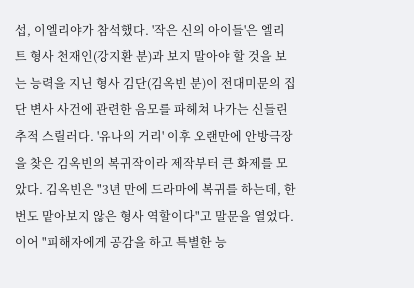섭, 이엘리야가 참석했다. '작은 신의 아이들'은 엘리트 형사 천재인(강지환 분)과 보지 말아야 할 것을 보는 능력을 지닌 형사 김단(김옥빈 분)이 전대미문의 집단 변사 사건에 관련한 음모를 파헤쳐 나가는 신들린 추적 스릴러다. '유나의 거리' 이후 오랜만에 안방극장을 찾은 김옥빈의 복귀작이라 제작부터 큰 화제를 모았다. 김옥빈은 "3년 만에 드라마에 복귀를 하는데, 한 번도 맡아보지 않은 형사 역할이다"고 말문을 열었다. 이어 "피해자에게 공감을 하고 특별한 능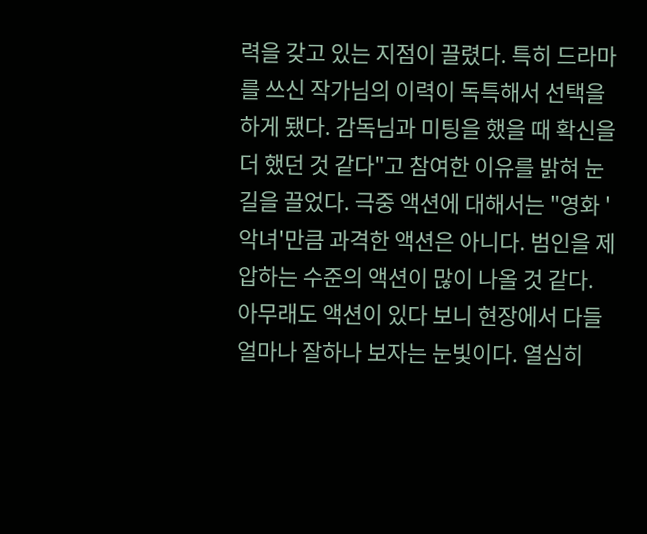력을 갖고 있는 지점이 끌렸다. 특히 드라마를 쓰신 작가님의 이력이 독특해서 선택을 하게 됐다. 감독님과 미팅을 했을 때 확신을 더 했던 것 같다"고 참여한 이유를 밝혀 눈길을 끌었다. 극중 액션에 대해서는 "영화 '악녀'만큼 과격한 액션은 아니다. 범인을 제압하는 수준의 액션이 많이 나올 것 같다. 아무래도 액션이 있다 보니 현장에서 다들 얼마나 잘하나 보자는 눈빛이다. 열심히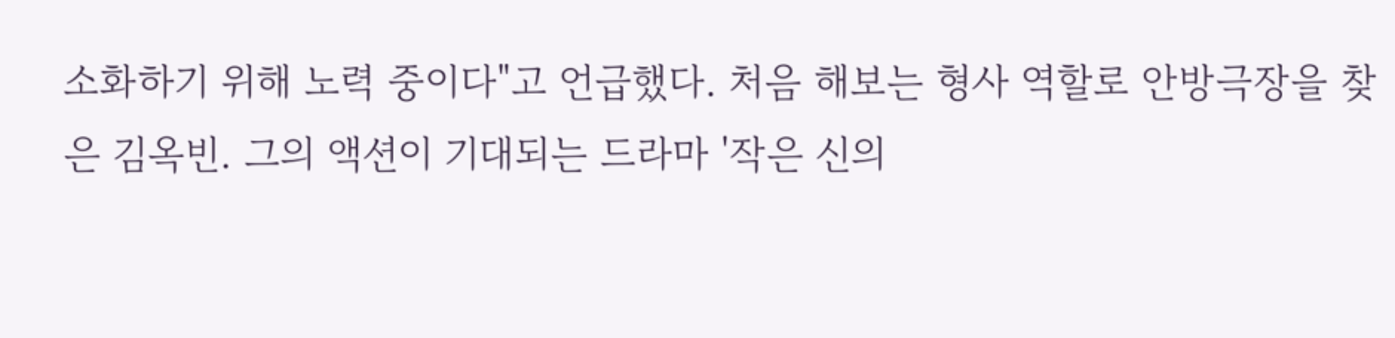소화하기 위해 노력 중이다"고 언급했다. 처음 해보는 형사 역할로 안방극장을 찾은 김옥빈. 그의 액션이 기대되는 드라마 '작은 신의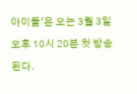아이들'은 오는 3월 3일 오후 10시 20분 첫 방송된다.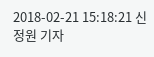2018-02-21 15:18:21 신정원 기자